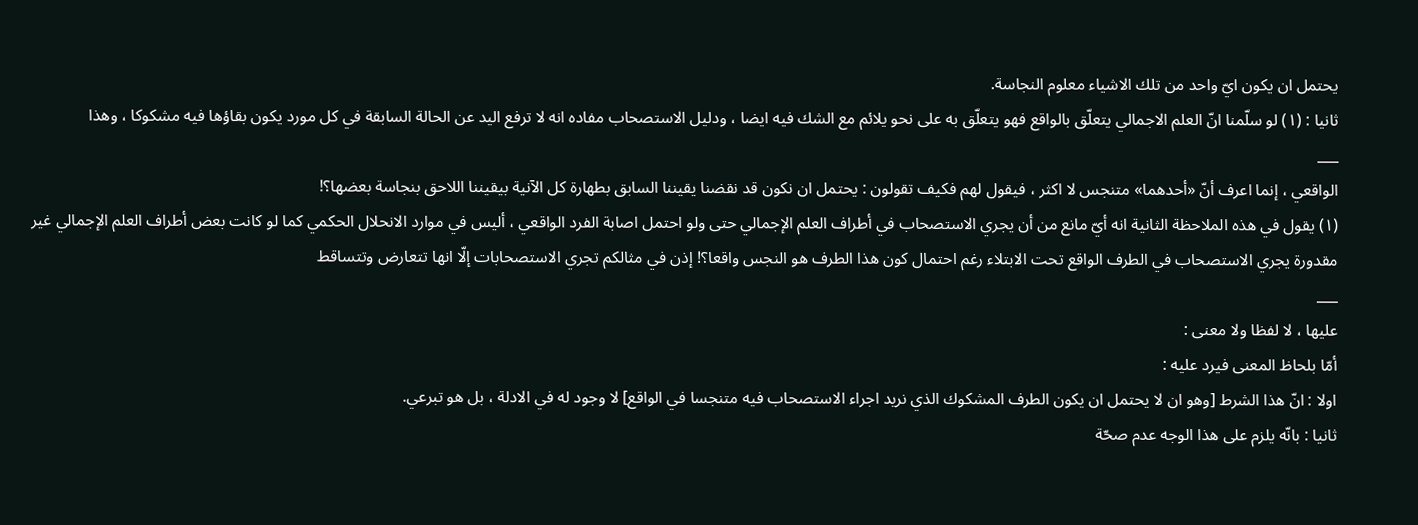يحتمل ان يكون ايّ واحد من تلك الاشياء معلوم النجاسة.
ثانيا : (١) لو سلّمنا انّ العلم الاجمالي يتعلّق بالواقع فهو يتعلّق به على نحو يلائم مع الشك فيه ايضا ، ودليل الاستصحاب مفاده انه لا ترفع اليد عن الحالة السابقة في كل مورد يكون بقاؤها فيه مشكوكا ، وهذا
___
الواقعي ، إنما اعرف أنّ «أحدهما» متنجس لا اكثر ، فيقول لهم فكيف تقولون : يحتمل ان نكون قد نقضنا يقيننا السابق بطهارة كل الآنية بيقيننا اللاحق بنجاسة بعضها؟!
(١) يقول في هذه الملاحظة الثانية انه أيّ مانع من أن يجري الاستصحاب في أطراف العلم الإجمالي حتى ولو احتمل اصابة الفرد الواقعي ، أليس في موارد الانحلال الحكمي كما لو كانت بعض أطراف العلم الإجمالي غير مقدورة يجري الاستصحاب في الطرف الواقع تحت الابتلاء رغم احتمال كون هذا الطرف هو النجس واقعا؟! إذن في مثالكم تجري الاستصحابات إلّا انها تتعارض وتتساقط
___
عليها ، لا لفظا ولا معنى :
أمّا بلحاظ المعنى فيرد عليه :
اولا : انّ هذا الشرط [وهو ان لا يحتمل ان يكون الطرف المشكوك الذي نريد اجراء الاستصحاب فيه متنجسا في الواقع] لا وجود له في الادلة ، بل هو تبرعي.
ثانيا : بانّه يلزم على هذا الوجه عدم صحّة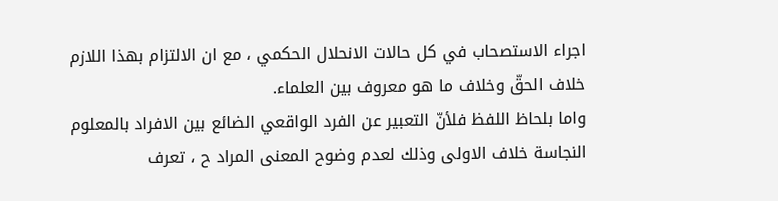اجراء الاستصحاب في كل حالات الانحلال الحكمي ، مع ان الالتزام بهذا اللازم خلاف الحقّ وخلاف ما هو معروف بين العلماء.
واما بلحاظ اللفظ فلأنّ التعبير عن الفرد الواقعي الضائع بين الافراد بالمعلوم النجاسة خلاف الاولى وذلك لعدم وضوح المعنى المراد ح ، تعرف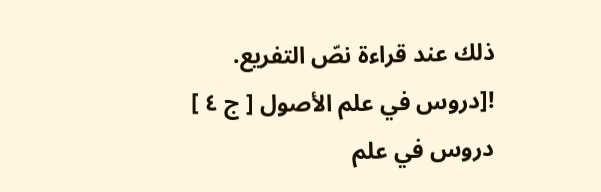ذلك عند قراءة نصّ التفريع.
![دروس في علم الأصول [ ج ٤ ] دروس في علم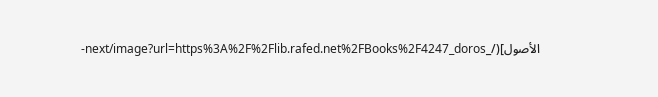الأصول](/_next/image?url=https%3A%2F%2Flib.rafed.net%2FBooks%2F4247_doros-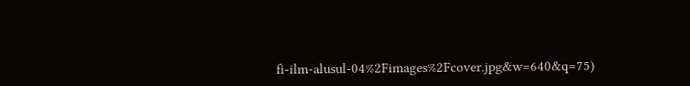fi-ilm-alusul-04%2Fimages%2Fcover.jpg&w=640&q=75)